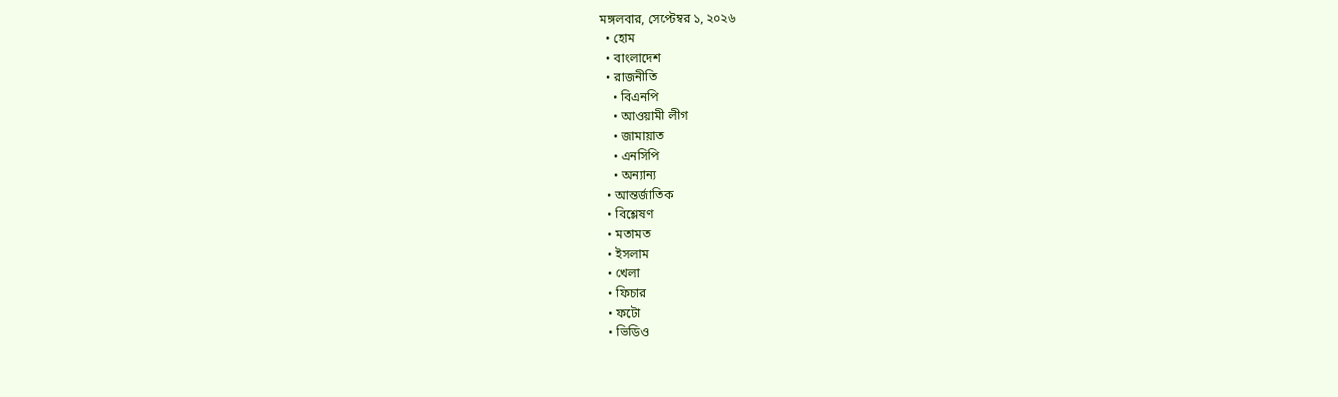মঙ্গলবার, সেপ্টেম্বর ১, ২০২৬
  • হোম
  • বাংলাদেশ
  • রাজনীতি
    • বিএনপি
    • আওয়ামী লীগ
    • জামায়াত
    • এনসিপি
    • অন্যান্য
  • আন্তর্জাতিক
  • বিশ্লেষণ
  • মতামত
  • ইসলাম
  • খেলা
  • ফিচার
  • ফটো
  • ভিডিও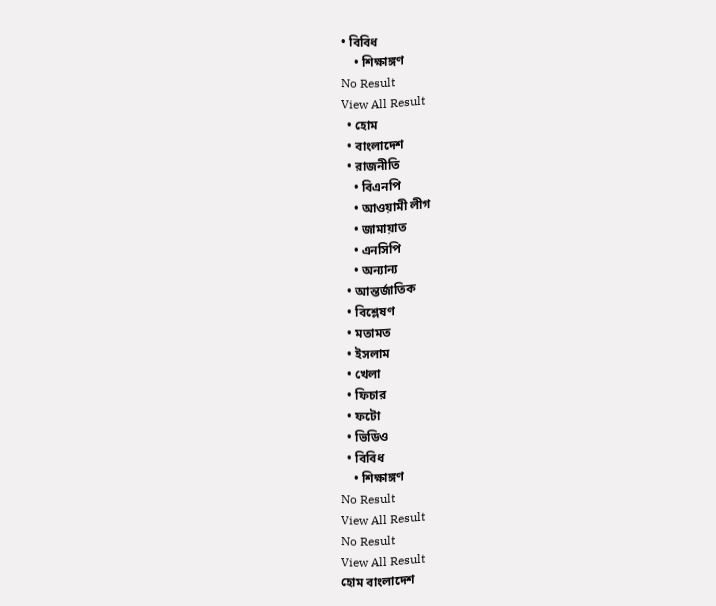• বিবিধ
    • শিক্ষাঙ্গণ
No Result
View All Result
  • হোম
  • বাংলাদেশ
  • রাজনীতি
    • বিএনপি
    • আওয়ামী লীগ
    • জামায়াত
    • এনসিপি
    • অন্যান্য
  • আন্তর্জাতিক
  • বিশ্লেষণ
  • মতামত
  • ইসলাম
  • খেলা
  • ফিচার
  • ফটো
  • ভিডিও
  • বিবিধ
    • শিক্ষাঙ্গণ
No Result
View All Result
No Result
View All Result
হোম বাংলাদেশ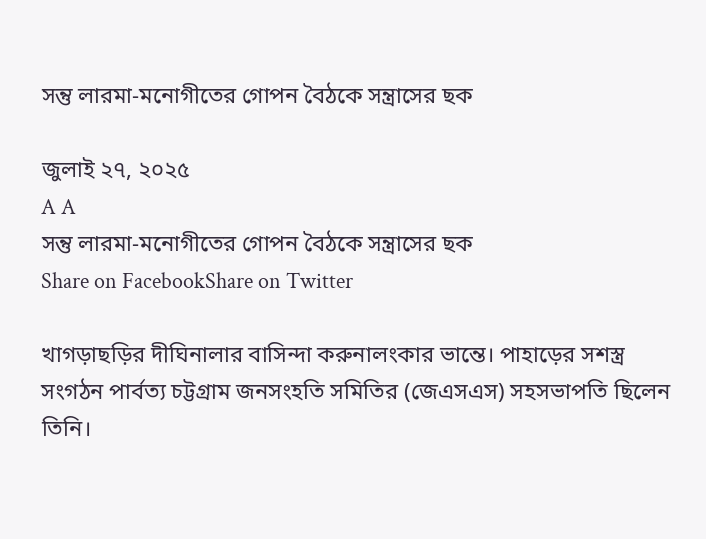সন্তু লারমা-মনোগীতের গোপন বৈঠকে সন্ত্রাসের ছক

জুলাই ২৭, ২০২৫
A A
সন্তু লারমা-মনোগীতের গোপন বৈঠকে সন্ত্রাসের ছক
Share on FacebookShare on Twitter

খাগড়াছড়ির দীঘিনালার বাসিন্দা করুনালংকার ভান্তে। পাহাড়ের সশস্ত্র সংগঠন পার্বত্য চট্টগ্রাম জনসংহতি সমিতির (জেএসএস) সহসভাপতি ছিলেন তিনি।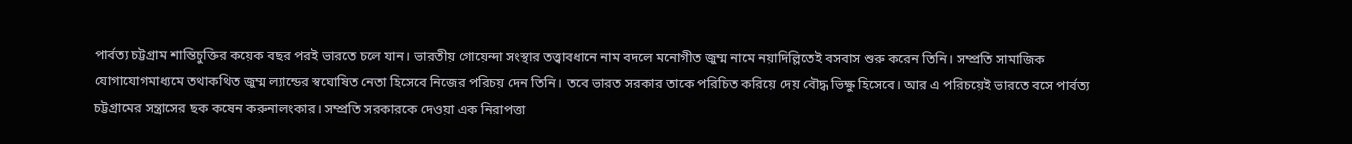পার্বত্য চট্টগ্রাম শান্তিচুক্তির কয়েক বছর পরই ভারতে চলে যান। ভারতীয় গোয়েন্দা সংস্থার তত্ত্বাবধানে নাম বদলে মনোগীত জুম্ম নামে নয়াদিল্লিতেই বসবাস শুরু করেন তিনি। সম্প্রতি সামাজিক যোগাযোগমাধ্যমে তথাকথিত জুম্ম ল্যান্ডের স্বঘোষিত নেতা হিসেবে নিজের পরিচয় দেন তিনি। তবে ভারত সরকার তাকে পরিচিত করিয়ে দেয় বৌদ্ধ ভিক্ষু হিসেবে। আর এ পরিচয়েই ভারতে বসে পার্বত্য চট্টগ্রামের সন্ত্রাসের ছক কষেন করুনালংকার। সম্প্রতি সরকারকে দেওয়া এক নিরাপত্তা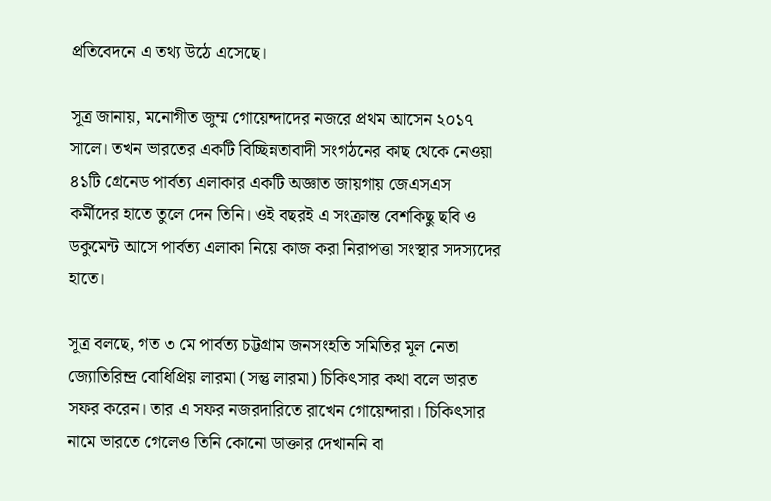প্রতিবেদনে এ তথ্য উঠে এসেছে।

সূত্র জানায়, মনোগীত জুম্ম গোয়েন্দাদের নজরে প্রথম আসেন ২০১৭ সালে। তখন ভারতের একটি বিচ্ছিন্নতাবাদী সংগঠনের কাছ থেকে নেওয়া ৪১টি গ্রেনেড পার্বত্য এলাকার একটি অজ্ঞাত জায়গায় জেএসএস কর্মীদের হাতে তুলে দেন তিনি। ওই বছরই এ সংক্রান্ত বেশকিছু ছবি ও ডকুমেন্ট আসে পার্বত্য এলাকা নিয়ে কাজ করা নিরাপত্তা সংস্থার সদস্যদের হাতে।

সূত্র বলছে, গত ৩ মে পার্বত্য চট্টগ্রাম জনসংহতি সমিতির মূল নেতা জ্যোতিরিন্দ্র বোধিপ্রিয় লারমা (সন্তু লারমা) চিকিৎসার কথা বলে ভারত সফর করেন। তার এ সফর নজরদারিতে রাখেন গোয়েন্দারা। চিকিৎসার নামে ভারতে গেলেও তিনি কোনো ডাক্তার দেখাননি বা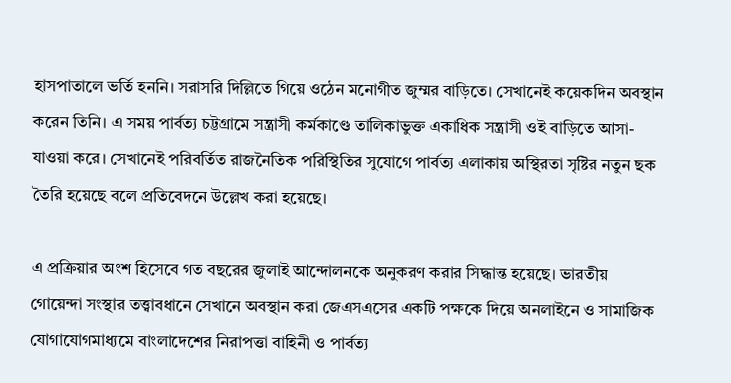হাসপাতালে ভর্তি হননি। সরাসরি দিল্লিতে গিয়ে ওঠেন মনোগীত জুম্মর বাড়িতে। সেখানেই কয়েকদিন অবস্থান করেন তিনি। এ সময় পার্বত্য চট্টগ্রামে সন্ত্রাসী কর্মকাণ্ডে তালিকাভুক্ত একাধিক সন্ত্রাসী ওই বাড়িতে আসা-যাওয়া করে। সেখানেই পরিবর্তিত রাজনৈতিক পরিস্থিতির সুযোগে পার্বত্য এলাকায় অস্থিরতা সৃষ্টির নতুন ছক তৈরি হয়েছে বলে প্রতিবেদনে উল্লেখ করা হয়েছে।

এ প্রক্রিয়ার অংশ হিসেবে গত বছরের জুলাই আন্দোলনকে অনুকরণ করার সিদ্ধান্ত হয়েছে। ভারতীয় গোয়েন্দা সংস্থার তত্ত্বাবধানে সেখানে অবস্থান করা জেএসএসের একটি পক্ষকে দিয়ে অনলাইনে ও সামাজিক যোগাযোগমাধ্যমে বাংলাদেশের নিরাপত্তা বাহিনী ও পার্বত্য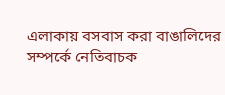এলাকায় বসবাস করা বাঙালিদের সম্পর্কে নেতিবাচক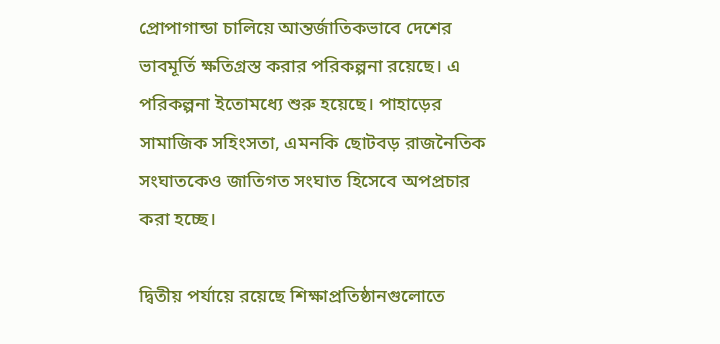প্রোপাগান্ডা চালিয়ে আন্তর্জাতিকভাবে দেশের ভাবমূর্তি ক্ষতিগ্রস্ত করার পরিকল্পনা রয়েছে। এ পরিকল্পনা ইতোমধ্যে শুরু হয়েছে। পাহাড়ের সামাজিক সহিংসতা, এমনকি ছোটবড় রাজনৈতিক সংঘাতকেও জাতিগত সংঘাত হিসেবে অপপ্রচার করা হচ্ছে।

দ্বিতীয় পর্যায়ে রয়েছে শিক্ষাপ্রতিষ্ঠানগুলোতে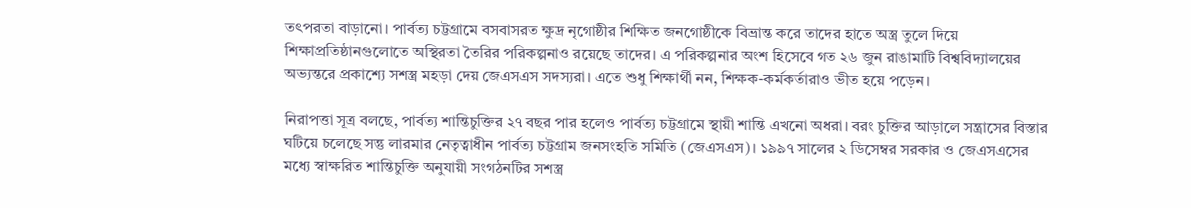তৎপরতা বাড়ানো। পার্বত্য চট্টগ্রামে বসবাসরত ক্ষুদ্র নৃগোষ্ঠীর শিক্ষিত জনগোষ্ঠীকে বিভ্রান্ত করে তাদের হাতে অস্ত্র তুলে দিয়ে শিক্ষাপ্রতিষ্ঠানগুলোতে অস্থিরতা তৈরির পরিকল্পনাও রয়েছে তাদের। এ পরিকল্পনার অংশ হিসেবে গত ২৬ জুন রাঙামাটি বিশ্ববিদ্যালয়ের অভ্যন্তরে প্রকাশ্যে সশস্ত্র মহড়া দেয় জেএসএস সদস্যরা। এতে শুধু শিক্ষার্থী নন, শিক্ষক-কর্মকর্তারাও ভীত হয়ে পড়েন।

নিরাপত্তা সূত্র বলছে, পার্বত্য শান্তিচুক্তির ২৭ বছর পার হলেও পার্বত্য চট্টগ্রামে স্থায়ী শান্তি এখনো অধরা। বরং চুক্তির আড়ালে সন্ত্রাসের বিস্তার ঘটিয়ে চলেছে সন্তু লারমার নেতৃত্বাধীন পার্বত্য চট্টগ্রাম জনসংহতি সমিতি (জেএসএস)। ১৯৯৭ সালের ২ ডিসেম্বর সরকার ও জেএসএসের মধ্যে স্বাক্ষরিত শান্তিচুক্তি অনুযায়ী সংগঠনটির সশস্ত্র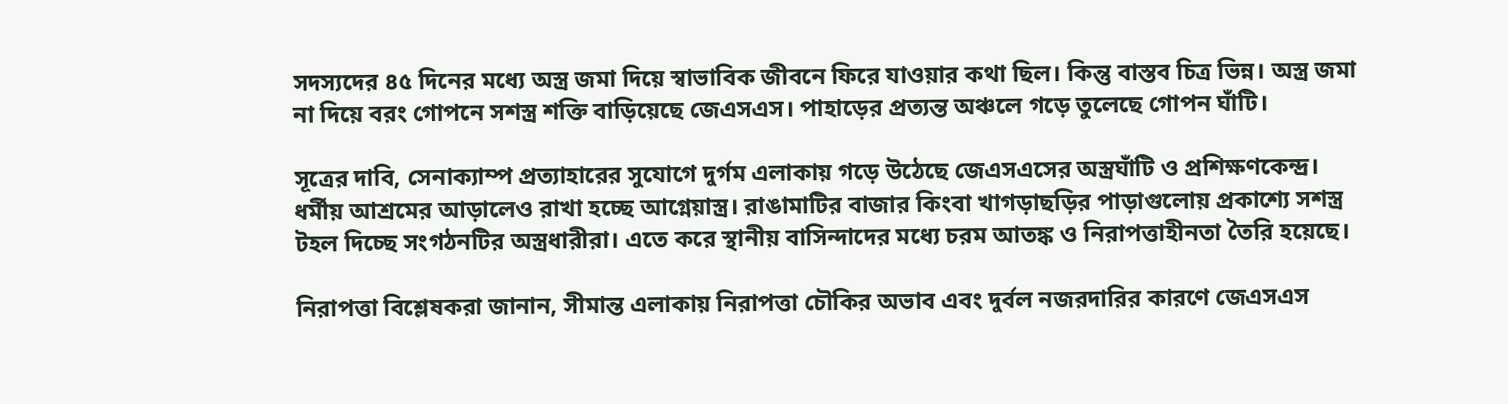সদস্যদের ৪৫ দিনের মধ্যে অস্ত্র জমা দিয়ে স্বাভাবিক জীবনে ফিরে যাওয়ার কথা ছিল। কিন্তু বাস্তব চিত্র ভিন্ন। অস্ত্র জমা না দিয়ে বরং গোপনে সশস্ত্র শক্তি বাড়িয়েছে জেএসএস। পাহাড়ের প্রত্যন্ত অঞ্চলে গড়ে তুলেছে গোপন ঘাঁটি।

সূত্রের দাবি, সেনাক্যাম্প প্রত্যাহারের সুযোগে দুর্গম এলাকায় গড়ে উঠেছে জেএসএসের অস্ত্রঘাঁটি ও প্রশিক্ষণকেন্দ্র। ধর্মীয় আশ্রমের আড়ালেও রাখা হচ্ছে আগ্নেয়াস্ত্র। রাঙামাটির বাজার কিংবা খাগড়াছড়ির পাড়াগুলোয় প্রকাশ্যে সশস্ত্র টহল দিচ্ছে সংগঠনটির অস্ত্রধারীরা। এতে করে স্থানীয় বাসিন্দাদের মধ্যে চরম আতঙ্ক ও নিরাপত্তাহীনতা তৈরি হয়েছে।

নিরাপত্তা বিশ্লেষকরা জানান, সীমান্ত এলাকায় নিরাপত্তা চৌকির অভাব এবং দুর্বল নজরদারির কারণে জেএসএস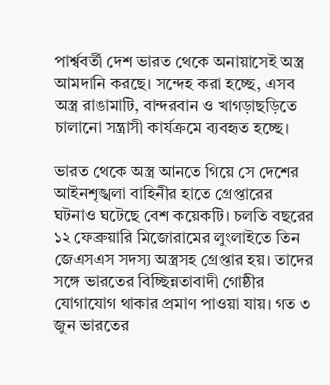পার্শ্ববর্তী দেশ ভারত থেকে অনায়াসেই অস্ত্র আমদানি করছে। সন্দেহ করা হচ্ছে, এসব অস্ত্র রাঙামাটি, বান্দরবান ও খাগড়াছড়িতে চালানো সন্ত্রাসী কার্যক্রমে ব্যবহৃত হচ্ছে।

ভারত থেকে অস্ত্র আনতে গিয়ে সে দেশের আইনশৃঙ্খলা বাহিনীর হাতে গ্রেপ্তারের ঘটনাও ঘটেছে বেশ কয়েকটি। চলতি বছরের ১২ ফেব্রুয়ারি মিজোরামের লুংলাইতে তিন জেএসএস সদস্য অস্ত্রসহ গ্রেপ্তার হয়। তাদের সঙ্গে ভারতের বিচ্ছিন্নতাবাদী গোষ্ঠীর যোগাযোগ থাকার প্রমাণ পাওয়া যায়। গত ৩ জুন ভারতের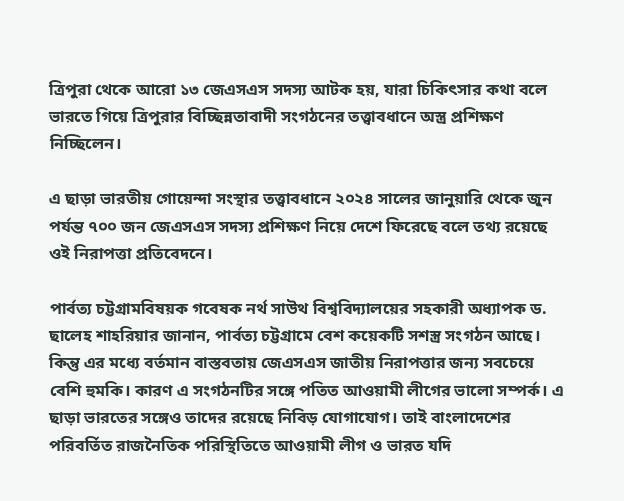ত্রিপুরা থেকে আরো ১৩ জেএসএস সদস্য আটক হয়, যারা চিকিৎসার কথা বলে ভারতে গিয়ে ত্রিপুরার বিচ্ছিন্নতাবাদী সংগঠনের তত্ত্বাবধানে অস্ত্র প্রশিক্ষণ নিচ্ছিলেন।

এ ছাড়া ভারতীয় গোয়েন্দা সংস্থার তত্ত্বাবধানে ২০২৪ সালের জানুয়ারি থেকে জুন পর্যন্ত ৭০০ জন জেএসএস সদস্য প্রশিক্ষণ নিয়ে দেশে ফিরেছে বলে তথ্য রয়েছে ওই নিরাপত্তা প্রতিবেদনে।

পার্বত্য চট্টগ্রামবিষয়ক গবেষক নর্থ সাউথ বিশ্ববিদ্যালয়ের সহকারী অধ্যাপক ড. ছালেহ শাহরিয়ার জানান, পার্বত্য চট্টগ্রামে বেশ কয়েকটি সশস্ত্র সংগঠন আছে। কিন্তু এর মধ্যে বর্তমান বাস্তবতায় জেএসএস জাতীয় নিরাপত্তার জন্য সবচেয়ে বেশি হুমকি। কারণ এ সংগঠনটির সঙ্গে পতিত আওয়ামী লীগের ভালো সম্পর্ক। এ ছাড়া ভারতের সঙ্গেও তাদের রয়েছে নিবিড় যোগাযোগ। তাই বাংলাদেশের পরিবর্তিত রাজনৈতিক পরিস্থিতিতে আওয়ামী লীগ ও ভারত যদি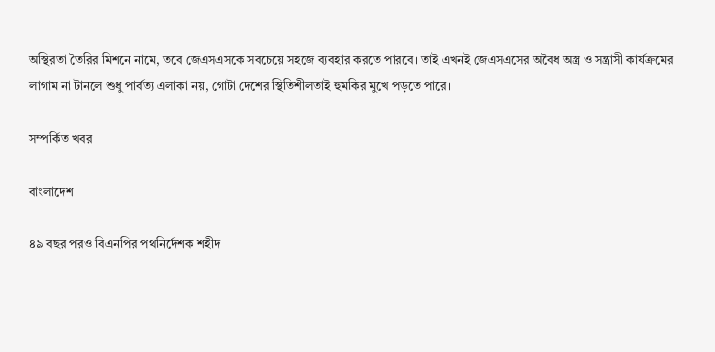অস্থিরতা তৈরির মিশনে নামে, তবে জেএসএসকে সবচেয়ে সহজে ব্যবহার করতে পারবে। তাই এখনই জেএসএসের অবৈধ অস্ত্র ও সন্ত্রাসী কার্যক্রমের লাগাম না টানলে শুধু পার্বত্য এলাকা নয়, গোটা দেশের স্থিতিশীলতাই হুমকির মুখে পড়তে পারে।

সম্পর্কিত খবর

বাংলাদেশ

৪৯ বছর পরও বিএনপির পথনির্দেশক শহীদ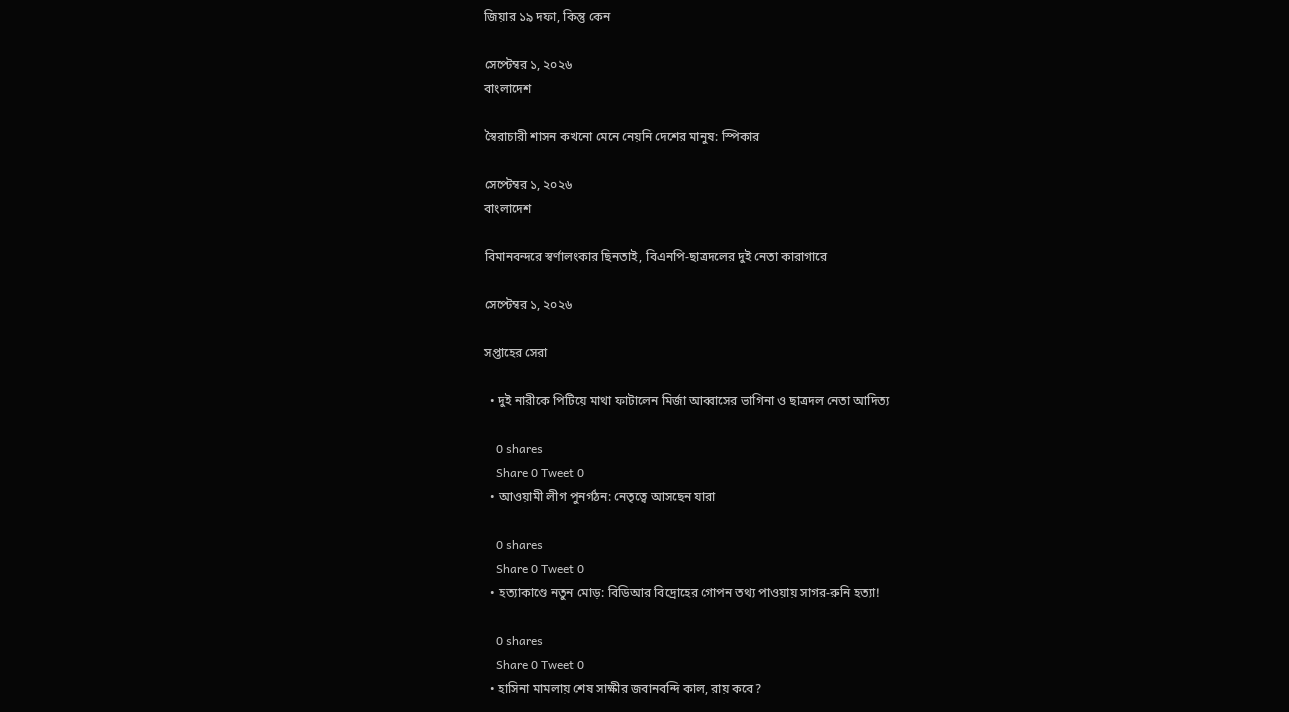জিয়ার ১৯ দফা, কিন্তু কেন

সেপ্টেম্বর ১, ২০২৬
বাংলাদেশ

স্বৈরাচারী শাসন কখনো মেনে নেয়নি দেশের মানুষ: স্পিকার

সেপ্টেম্বর ১, ২০২৬
বাংলাদেশ

বিমানবন্দরে স্বর্ণালংকার ছিনতাই, বিএনপি-ছাত্রদলের দুই নেতা কারাগারে

সেপ্টেম্বর ১, ২০২৬

সপ্তাহের সেরা

  • দুই নারীকে পিটিয়ে মাথা ফাটালেন মির্জা আব্বাসের ভাগিনা ও ছাত্রদল নেতা আদিত্য

    0 shares
    Share 0 Tweet 0
  • আওয়ামী লীগ পুনর্গঠন: নেতৃত্বে আসছেন যারা

    0 shares
    Share 0 Tweet 0
  • হত্যাকাণ্ডে নতুন মোড়: বিডিআর বিদ্রোহের গোপন তথ্য পাওয়ায় সাগর-রুনি হত্যা!

    0 shares
    Share 0 Tweet 0
  • হাসিনা মামলায় শেষ সাক্ষীর জবানবন্দি কাল, রায় কবে?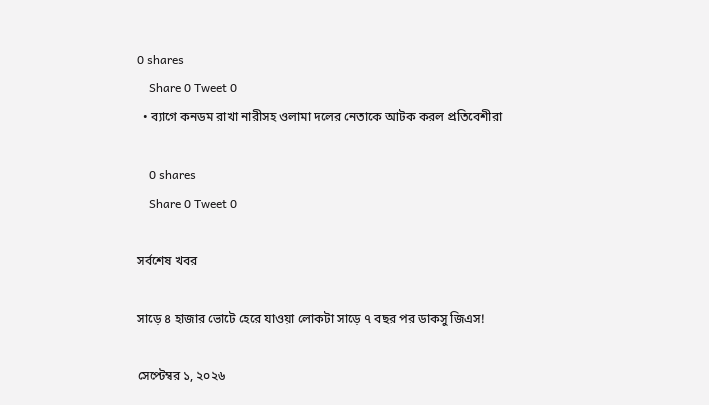0 shares
    Share 0 Tweet 0
  • ব্যাগে কনডম রাখা নারীসহ ওলামা দলের নেতাকে আটক করল প্রতিবেশীরা

    0 shares
    Share 0 Tweet 0

সর্বশেষ খবর

সাড়ে ৪ হাজার ভোটে হেরে যাওয়া লোকটা সাড়ে ৭ বছর পর ডাকসু জিএস!

সেপ্টেম্বর ১, ২০২৬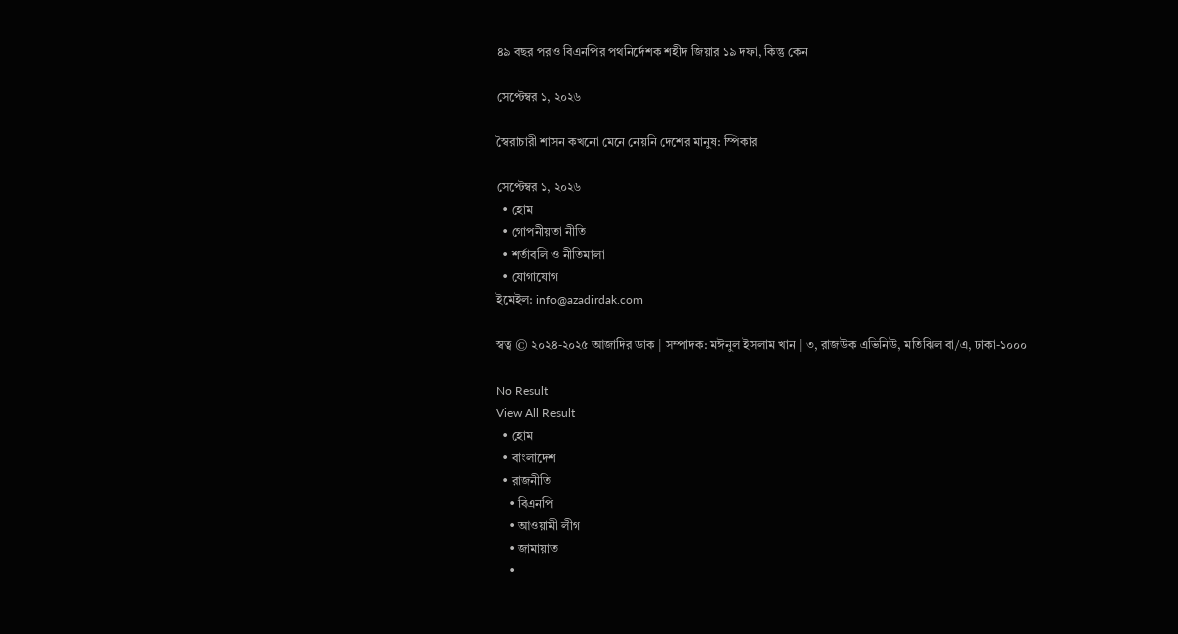৪৯ বছর পরও বিএনপির পথনির্দেশক শহীদ জিয়ার ১৯ দফা, কিন্তু কেন

সেপ্টেম্বর ১, ২০২৬

স্বৈরাচারী শাসন কখনো মেনে নেয়নি দেশের মানুষ: স্পিকার

সেপ্টেম্বর ১, ২০২৬
  • হোম
  • গোপনীয়তা নীতি
  • শর্তাবলি ও নীতিমালা
  • যোগাযোগ
ইমেইল: info@azadirdak.com

স্বত্ব © ২০২৪-২০২৫ আজাদির ডাক | সম্পাদক: মঈনুল ইসলাম খান | ৩, রাজউক এভিনিউ, মতিঝিল বা/এ, ঢাকা-১০০০

No Result
View All Result
  • হোম
  • বাংলাদেশ
  • রাজনীতি
    • বিএনপি
    • আওয়ামী লীগ
    • জামায়াত
    •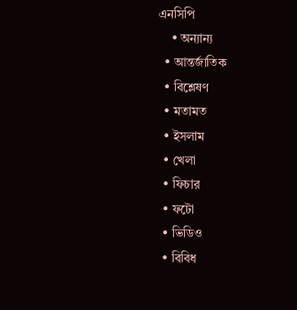এনসিপি
    • অন্যান্য
  • আন্তর্জাতিক
  • বিশ্লেষণ
  • মতামত
  • ইসলাম
  • খেলা
  • ফিচার
  • ফটো
  • ভিডিও
  • বিবিধ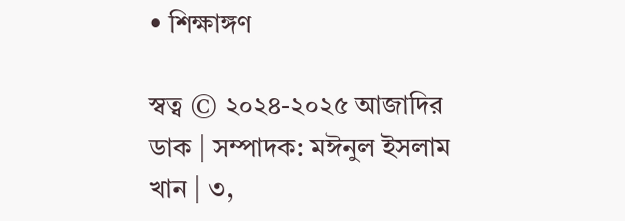• শিক্ষাঙ্গণ

স্বত্ব © ২০২৪-২০২৫ আজাদির ডাক | সম্পাদক: মঈনুল ইসলাম খান | ৩,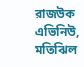রাজউক এভিনিউ, মতিঝিল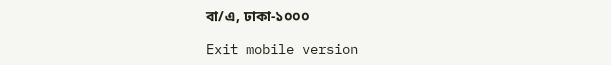বা/এ, ঢাকা-১০০০

Exit mobile version